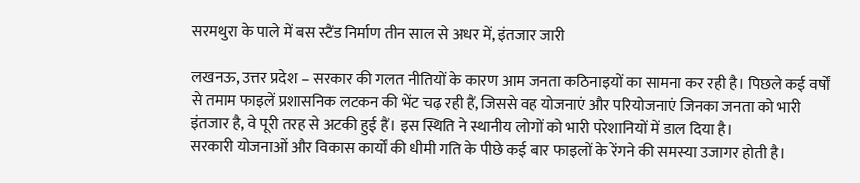सरमथुरा के पाले में बस स्टैंड निर्माण तीन साल से अधर में, इंतजार जारी

लखनऊ, उत्तर प्रदेश – सरकार की गलत नीतियों के कारण आम जनता कठिनाइयों का सामना कर रही है। पिछले कई वर्षों से तमाम फाइलें प्रशासनिक लटकन की भेंट चढ़ रही हैं, जिससे वह योजनाएं और परियोजनाएं जिनका जनता को भारी इंतजार है, वे पूरी तरह से अटकी हुई हैं। इस स्थिति ने स्थानीय लोगों को भारी परेशानियों में डाल दिया है।
सरकारी योजनाओं और विकास कार्यों की धीमी गति के पीछे कई बार फाइलों के रेंगने की समस्या उजागर होती है।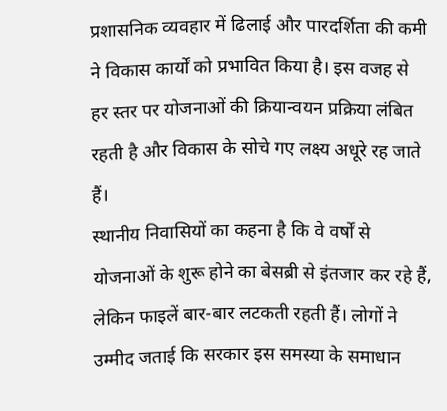प्रशासनिक व्यवहार में ढिलाई और पारदर्शिता की कमी ने विकास कार्यों को प्रभावित किया है। इस वजह से हर स्तर पर योजनाओं की क्रियान्वयन प्रक्रिया लंबित रहती है और विकास के सोचे गए लक्ष्य अधूरे रह जाते हैं।
स्थानीय निवासियों का कहना है कि वे वर्षों से योजनाओं के शुरू होने का बेसब्री से इंतजार कर रहे हैं, लेकिन फाइलें बार-बार लटकती रहती हैं। लोगों ने उम्मीद जताई कि सरकार इस समस्या के समाधान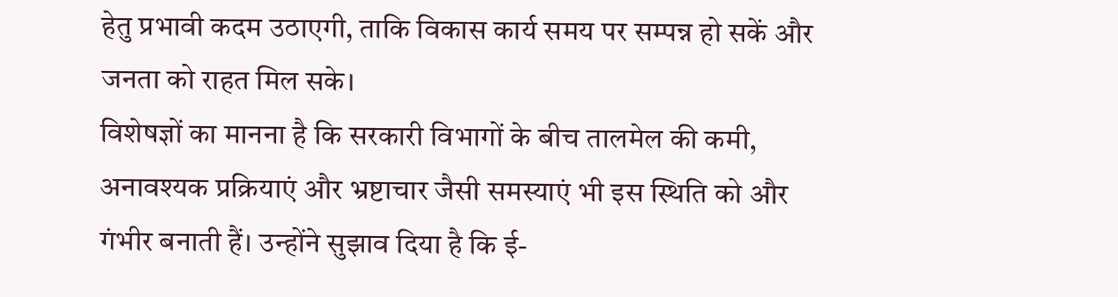हेतु प्रभावी कदम उठाएगी, ताकि विकास कार्य समय पर सम्पन्न हो सकें और जनता को राहत मिल सके।
विशेषज्ञों का मानना है कि सरकारी विभागों के बीच तालमेल की कमी, अनावश्यक प्रक्रियाएं और भ्रष्टाचार जैसी समस्याएं भी इस स्थिति को और गंभीर बनाती हैं। उन्होंने सुझाव दिया है कि ई-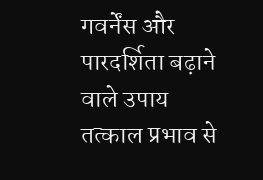गवर्नेंस और पारदर्शिता बढ़ाने वाले उपाय तत्काल प्रभाव से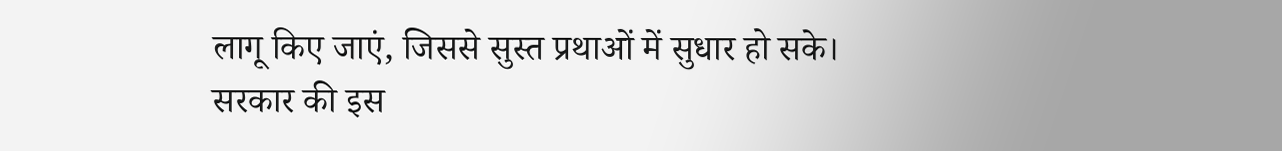लागू किए जाएं, जिससे सुस्त प्रथाओं में सुधार हो सके।
सरकार की इस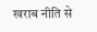खराब नीति से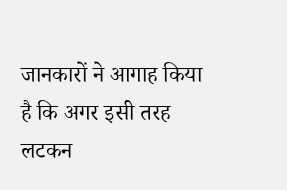जानकारों ने आगाह किया है कि अगर इसी तरह लटकन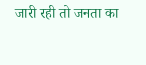जारी रही तो जनता का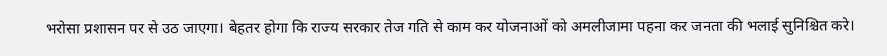भरोसा प्रशासन पर से उठ जाएगा। बेहतर होगा कि राज्य सरकार तेज गति से काम कर योजनाओं को अमलीजामा पहना कर जनता की भलाई सुनिश्चित करे।